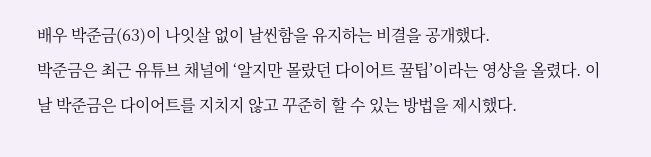배우 박준금(63)이 나잇살 없이 날씬함을 유지하는 비결을 공개했다.
박준금은 최근 유튜브 채널에 ‘알지만 몰랐던 다이어트 꿀팁’이라는 영상을 올렸다. 이날 박준금은 다이어트를 지치지 않고 꾸준히 할 수 있는 방법을 제시했다.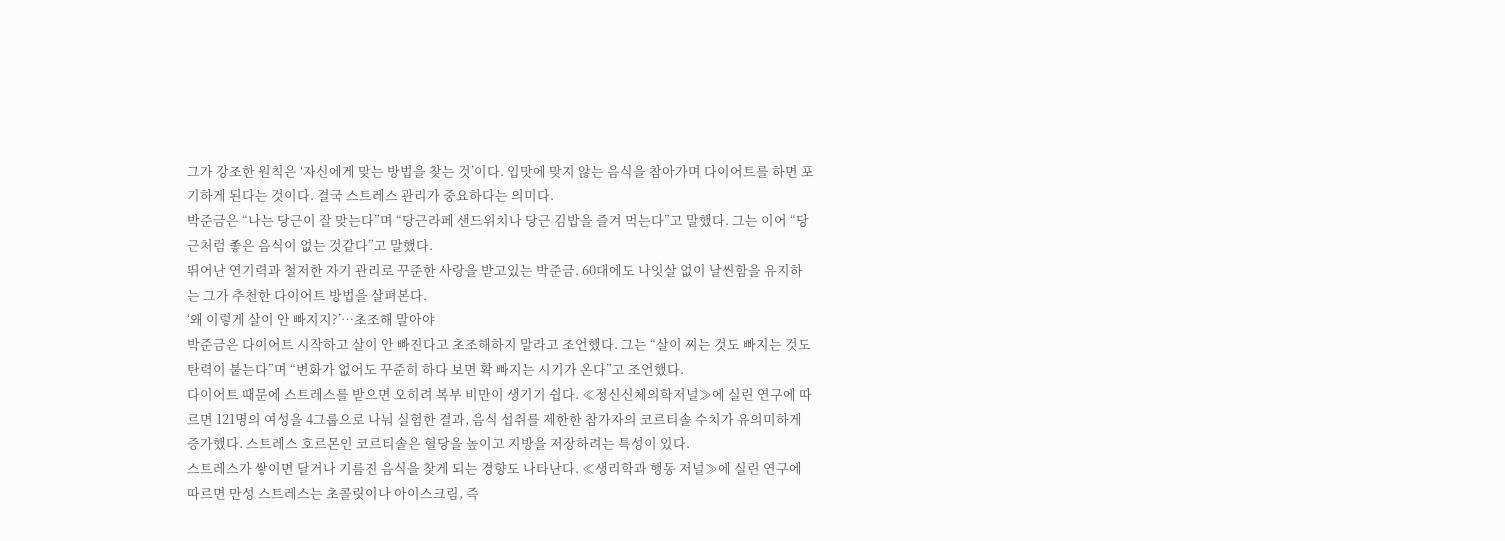그가 강조한 원칙은 ‘자신에게 맞는 방법을 찾는 것’이다. 입맛에 맞지 않는 음식을 참아가며 다이어트를 하면 포기하게 된다는 것이다. 결국 스트레스 관리가 중요하다는 의미다.
박준금은 “나는 당근이 잘 맞는다”며 “당근라페 샌드위치나 당근 김밥을 즐겨 먹는다”고 말했다. 그는 이어 “당근처럼 좋은 음식이 없는 것같다”고 말했다.
뛰어난 연기력과 철저한 자기 관리로 꾸준한 사랑을 받고있는 박준금. 60대에도 나잇살 없이 날씬함을 유지하는 그가 추천한 다이어트 방법을 살펴본다.
‘왜 이렇게 살이 안 빠지지?’…초조해 말아야
박준금은 다이어트 시작하고 살이 안 빠진다고 초조해하지 말라고 조언했다. 그는 “살이 찌는 것도 빠지는 것도 탄력이 붙는다”며 “변화가 없어도 꾸준히 하다 보면 확 빠지는 시기가 온다”고 조언했다.
다이어트 때문에 스트레스를 받으면 오히려 복부 비만이 생기기 쉽다. ≪정신신체의학저널≫에 실린 연구에 따르면 121명의 여성을 4그룹으로 나눠 실험한 결과, 음식 섭취를 제한한 참가자의 코르티솔 수치가 유의미하게 증가했다. 스트레스 호르몬인 코르티솔은 혈당을 높이고 지방을 저장하려는 특성이 있다.
스트레스가 쌓이면 달거나 기름진 음식을 찾게 되는 경향도 나타난다. ≪생리학과 행동 저널≫에 실린 연구에 따르면 만성 스트레스는 초콜릿이나 아이스크림, 즉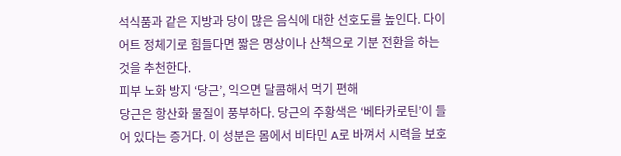석식품과 같은 지방과 당이 많은 음식에 대한 선호도를 높인다. 다이어트 정체기로 힘들다면 짧은 명상이나 산책으로 기분 전환을 하는 것을 추천한다.
피부 노화 방지 ‘당근’, 익으면 달콤해서 먹기 편해
당근은 항산화 물질이 풍부하다. 당근의 주황색은 ‘베타카로틴’이 들어 있다는 증거다. 이 성분은 몸에서 비타민 A로 바껴서 시력을 보호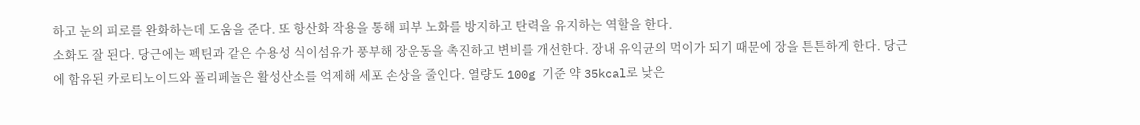하고 눈의 피로를 완화하는데 도움을 준다. 또 항산화 작용을 통해 피부 노화를 방지하고 탄력을 유지하는 역할을 한다.
소화도 잘 된다. 당근에는 펙틴과 같은 수용성 식이섬유가 풍부해 장운동을 촉진하고 변비를 개선한다. 장내 유익균의 먹이가 되기 때문에 장을 튼튼하게 한다. 당근에 함유된 카로티노이드와 폴리페놀은 활성산소를 억제해 세포 손상을 줄인다. 열량도 100g 기준 약 35kcal로 낮은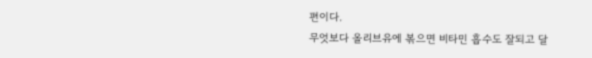편이다.
무엇보다 올리브유에 볶으면 비타민 흡수도 잘되고 달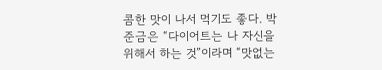콤한 맛이 나서 먹기도 좋다. 박준금은 “다이어트는 나 자신을 위해서 하는 것”이라며 “맛없는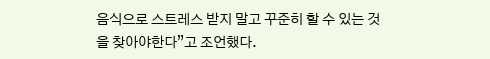음식으로 스트레스 받지 말고 꾸준히 할 수 있는 것을 찾아야한다”고 조언했다.